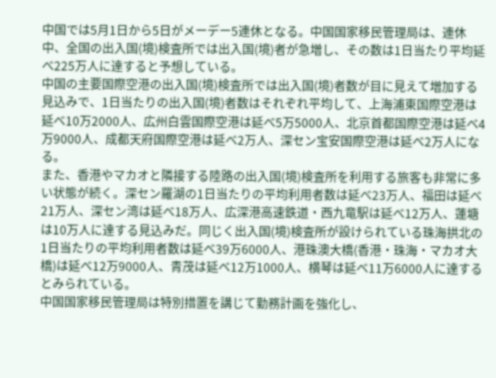中国では5月1日から5日がメーデー5連休となる。中国国家移民管理局は、連休中、全国の出入国(境)検査所では出入国(境)者が急増し、その数は1日当たり平均延べ225万人に達すると予想している。
中国の主要国際空港の出入国(境)検査所では出入国(境)者数が目に見えて増加する見込みで、1日当たりの出入国(境)者数はそれぞれ平均して、上海浦東国際空港は延べ10万2000人、広州白雲国際空港は延べ5万5000人、北京首都国際空港は延べ4万9000人、成都天府国際空港は延べ2万人、深セン宝安国際空港は延べ2万人になる。
また、香港やマカオと隣接する陸路の出入国(境)検査所を利用する旅客も非常に多い状態が続く。深セン羅湖の1日当たりの平均利用者数は延べ23万人、福田は延べ21万人、深セン湾は延べ18万人、広深港高速鉄道・西九竜駅は延べ12万人、蓮塘は10万人に達する見込みだ。同じく出入国(境)検査所が設けられている珠海拱北の1日当たりの平均利用者数は延べ39万6000人、港珠澳大橋(香港・珠海・マカオ大橋)は延べ12万9000人、青茂は延べ12万1000人、横琴は延べ11万6000人に達するとみられている。
中国国家移民管理局は特別措置を講じて勤務計画を強化し、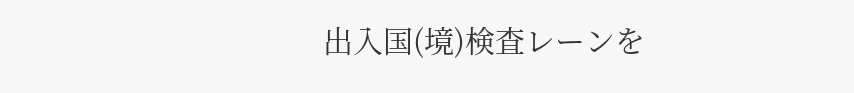出入国(境)検査レーンを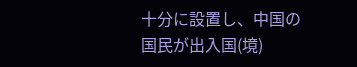十分に設置し、中国の国民が出入国(境)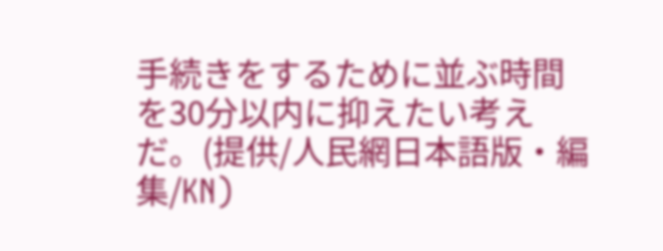手続きをするために並ぶ時間を30分以内に抑えたい考えだ。(提供/人民網日本語版・編集/KN)